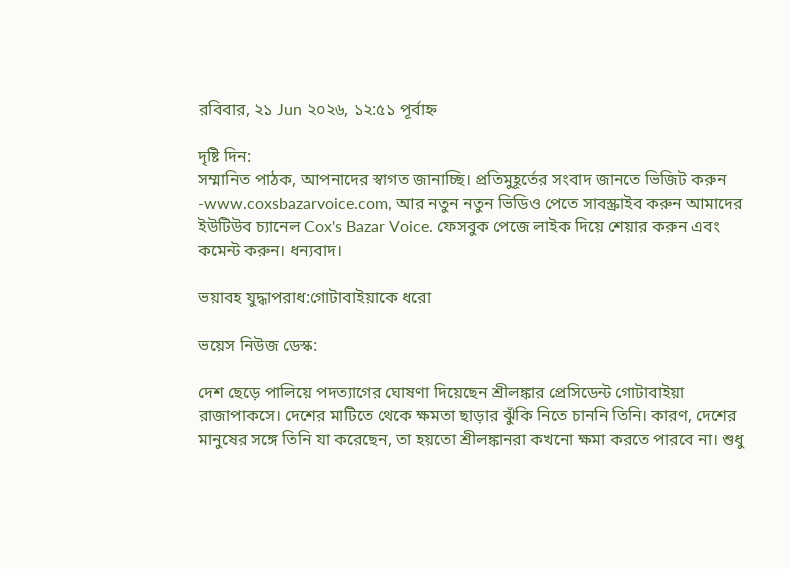রবিবার, ২১ Jun ২০২৬, ১২:৫১ পূর্বাহ্ন

দৃষ্টি দিন:
সম্মানিত পাঠক, আপনাদের স্বাগত জানাচ্ছি। প্রতিমুহূর্তের সংবাদ জানতে ভিজিট করুন -www.coxsbazarvoice.com, আর নতুন নতুন ভিডিও পেতে সাবস্ক্রাইব করুন আমাদের ইউটিউব চ্যানেল Cox's Bazar Voice. ফেসবুক পেজে লাইক দিয়ে শেয়ার করুন এবং কমেন্ট করুন। ধন্যবাদ।

ভয়াবহ যুদ্ধাপরাধ:গোটাবাইয়াকে ধরো

ভয়েস নিউজ ডেস্ক:

দেশ ছেড়ে পালিয়ে পদত্যাগের ঘোষণা দিয়েছেন শ্রীলঙ্কার প্রেসিডেন্ট গোটাবাইয়া রাজাপাকসে। দেশের মাটিতে থেকে ক্ষমতা ছাড়ার ঝুঁকি নিতে চাননি তিনি। কারণ, দেশের মানুষের সঙ্গে তিনি যা করেছেন, তা হয়তো শ্রীলঙ্কানরা কখনো ক্ষমা করতে পারবে না। শুধু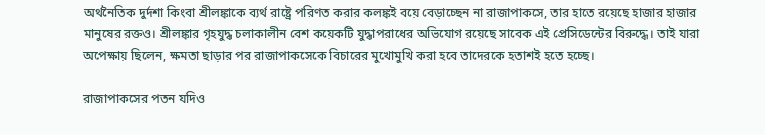অর্থনৈতিক দুর্দশা কিংবা শ্রীলঙ্কাকে ব্যর্থ রাষ্ট্রে পরিণত করার কলঙ্কই বয়ে বেড়াচ্ছেন না রাজাপাকসে, তার হাতে রয়েছে হাজার হাজার মানুষের রক্তও। শ্রীলঙ্কার গৃহযুদ্ধ চলাকালীন বেশ কয়েকটি যুদ্ধাপরাধের অভিযোগ রয়েছে সাবেক এই প্রেসিডেন্টের বিরুদ্ধে। তাই যারা অপেক্ষায় ছিলেন, ক্ষমতা ছাড়ার পর রাজাপাকসেকে বিচারের মুখোমুখি করা হবে তাদেরকে হতাশই হতে হচ্ছে।

রাজাপাকসের পতন যদিও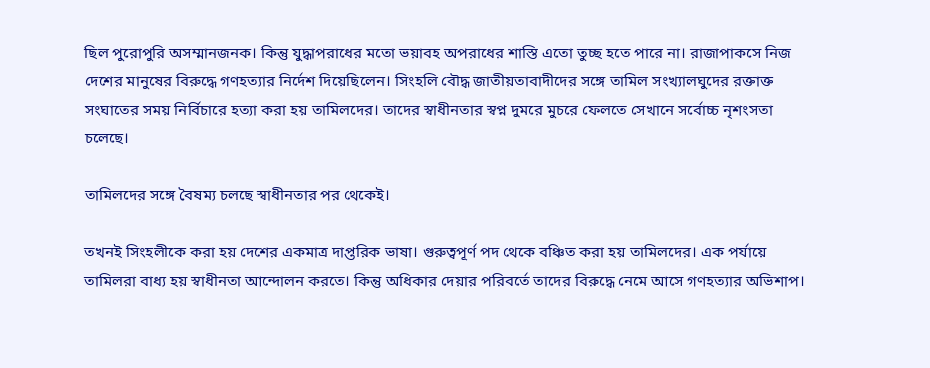ছিল পুরোপুরি অসম্মানজনক। কিন্তু যুদ্ধাপরাধের মতো ভয়াবহ অপরাধের শাস্তি এতো তুচ্ছ হতে পারে না। রাজাপাকসে নিজ দেশের মানুষের বিরুদ্ধে গণহত্যার নির্দেশ দিয়েছিলেন। সিংহলি বৌদ্ধ জাতীয়তাবাদীদের সঙ্গে তামিল সংখ্যালঘুদের রক্তাক্ত সংঘাতের সময় নির্বিচারে হত্যা করা হয় তামিলদের। তাদের স্বাধীনতার স্বপ্ন দুমরে মুচরে ফেলতে সেখানে সর্বোচ্চ নৃশংসতা চলেছে।

তামিলদের সঙ্গে বৈষম্য চলছে স্বাধীনতার পর থেকেই।

তখনই সিংহলীকে করা হয় দেশের একমাত্র দাপ্তরিক ভাষা। গুরুত্বপূর্ণ পদ থেকে বঞ্চিত করা হয় তামিলদের। এক পর্যায়ে তামিলরা বাধ্য হয় স্বাধীনতা আন্দোলন করতে। কিন্তু অধিকার দেয়ার পরিবর্তে তাদের বিরুদ্ধে নেমে আসে গণহত্যার অভিশাপ।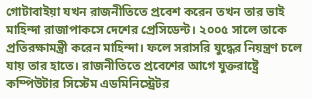গোটাবাইয়া যখন রাজনীতিতে প্রবেশ করেন তখন তার ভাই মাহিন্দা রাজাপাকসে দেশের প্রেসিডেন্ট। ২০০৫ সালে তাকে প্রতিরক্ষামন্ত্রী করেন মাহিন্দা। ফলে সরাসরি যুদ্ধের নিয়ন্ত্রণ চলে যায় তার হাতে। রাজনীতিতে প্রবেশের আগে যুক্তরাষ্ট্রে কম্পিউটার সিস্টেম এডমিনিস্ট্রেটর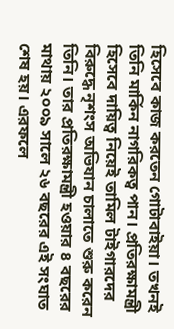হিসেবে কাজ করতেন গোটাবাইয়া। তখনই তিনি মার্কিন নাগরিকত্ব পান। প্রতিরক্ষামন্ত্রী হিসেবে দায়িত্ব নিয়েই তামিল টাইগারদের বিরুদ্ধে নৃশংস অভিযান চালাতে শুরু করেন তিনি। তার প্রতিরক্ষামন্ত্রী হওয়ার ৪ বছরের মাথায় ২০০৯ সালে ২৬ বছরের এই সংঘাত শেষ হয়। এরফলে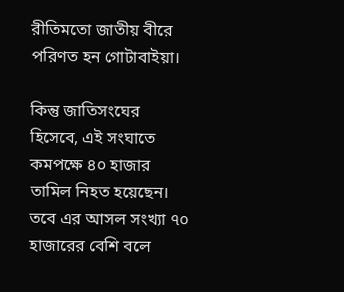রীতিমতো জাতীয় বীরে পরিণত হন গোটাবাইয়া।

কিন্তু জাতিসংঘের হিসেবে, এই সংঘাতে কমপক্ষে ৪০ হাজার তামিল নিহত হয়েছেন। তবে এর আসল সংখ্যা ৭০ হাজারের বেশি বলে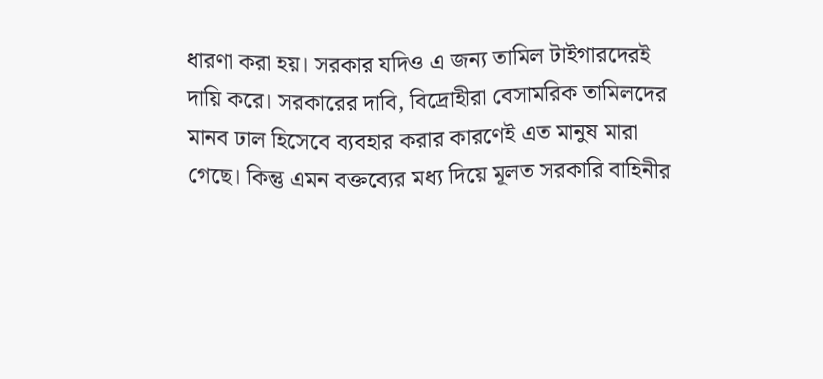ধারণা করা হয়। সরকার যদিও এ জন্য তামিল টাইগারদেরই দায়ি করে। সরকারের দাবি, বিদ্রোহীরা বেসামরিক তামিলদের মানব ঢাল হিসেবে ব্যবহার করার কারণেই এত মানুষ মারা গেছে। কিন্তু এমন বক্তব্যের মধ্য দিয়ে মূলত সরকারি বাহিনীর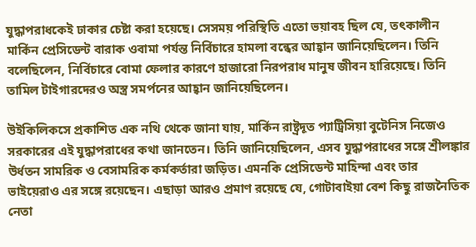যুদ্ধাপরাধকেই ঢাকার চেষ্টা করা হয়েছে। সেসময় পরিস্থিতি এতো ভয়াবহ ছিল যে, তৎকালীন মার্কিন প্রেসিডেন্ট বারাক ওবামা পর্যন্ত নির্বিচারে হামলা বন্ধের আহ্বান জানিয়েছিলেন। তিনি বলেছিলেন, নির্বিচারে বোমা ফেলার কারণে হাজারো নিরপরাধ মানুষ জীবন হারিয়েছে। তিনি তামিল টাইগারদেরও অস্ত্র সমর্পনের আহ্বান জানিয়েছিলেন।

উইকিলিকসে প্রকাশিত এক নথি থেকে জানা যায়, মার্কিন রাষ্ট্রদূত প্যাট্রিসিয়া বুটেনিস নিজেও সরকারের এই যুদ্ধাপরাধের কথা জানতেন। তিনি জানিয়েছিলেন, এসব যুদ্ধাপরাধের সঙ্গে শ্রীলঙ্কার উর্ধতন সামরিক ও বেসামরিক কর্মকর্তারা জড়িত। এমনকি প্রেসিডেন্ট মাহিন্দা এবং তার ভাইয়েরাও এর সঙ্গে রয়েছেন। এছাড়া আরও প্রমাণ রয়েছে যে, গোটাবাইয়া বেশ কিছু রাজনৈতিক নেতা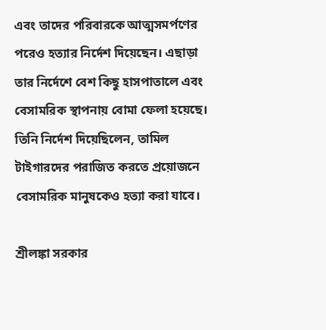এবং তাদের পরিবারকে আত্মসমর্পণের পরেও হত্যার নির্দেশ দিয়েছেন। এছাড়া তার নির্দেশে বেশ কিছু হাসপাতালে এবং বেসামরিক স্থাপনায় বোমা ফেলা হয়েছে। তিনি নির্দেশ দিয়েছিলেন, তামিল টাইগারদের পরাজিত করতে প্রয়োজনে বেসামরিক মানুষকেও হত্যা করা যাবে।

শ্রীলঙ্কা সরকার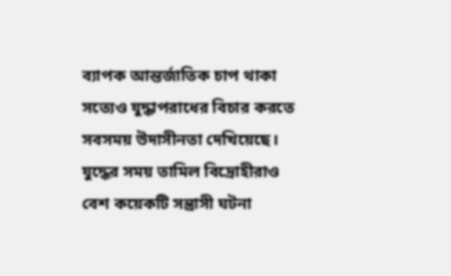ব্যাপক আন্তর্জাতিক চাপ থাকা সত্যেও যুদ্ধাপরাধের বিচার করতে সবসময় উদাসীনতা দেখিয়েছে। যুদ্ধের সময় তামিল বিদ্রোহীরাও বেশ কয়েকটি সন্ত্রাসী ঘটনা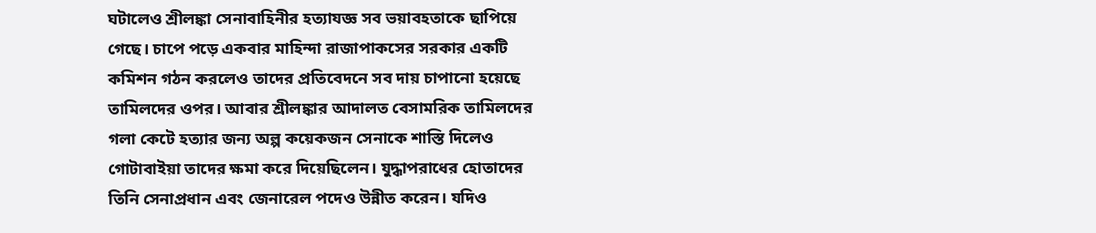ঘটালেও শ্রীলঙ্কা সেনাবাহিনীর হত্যাযজ্ঞ সব ভয়াবহতাকে ছাপিয়ে গেছে। চাপে পড়ে একবার মাহিন্দা রাজাপাকসের সরকার একটি কমিশন গঠন করলেও তাদের প্রতিবেদনে সব দায় চাপানো হয়েছে তামিলদের ওপর। আবার শ্রীলঙ্কার আদালত বেসামরিক তামিলদের গলা কেটে হত্যার জন্য অল্প কয়েকজন সেনাকে শাস্তি দিলেও গোটাবাইয়া তাদের ক্ষমা করে দিয়েছিলেন। যুদ্ধাপরাধের হোতাদের তিনি সেনাপ্রধান এবং জেনারেল পদেও উন্নীত করেন। যদিও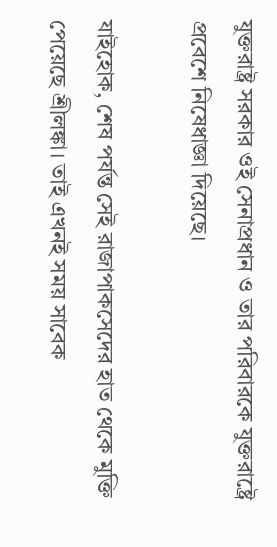যুক্তরাষ্ট্র সরকার ওই সেনাপ্রধান ও তার পরিবারকে যুক্তরাষ্ট্রে প্রবেশে নিষেধাজ্ঞা দিয়েছে।

যাইহোক, শেষ পর্যন্ত সেই রাজাপাকসেদের হাত থেকে মুক্তি পেয়েছে শ্রীলঙ্কা। তাই এখনই সময় সাবেক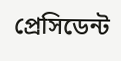প্রেসিডেন্ট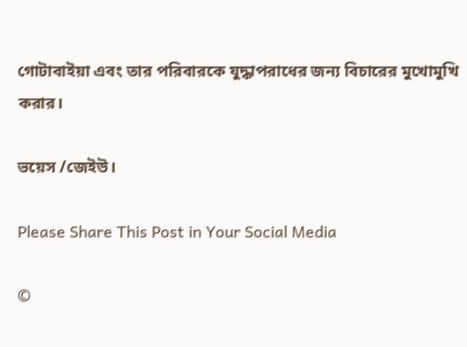গোটাবাইয়া এবং তার পরিবারকে যুদ্ধাপরাধের জন্য বিচারের মুখোমুখি করার।

ভয়েস /জেইউ।

Please Share This Post in Your Social Media

©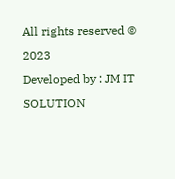All rights reserved © 2023
Developed by : JM IT SOLUTION